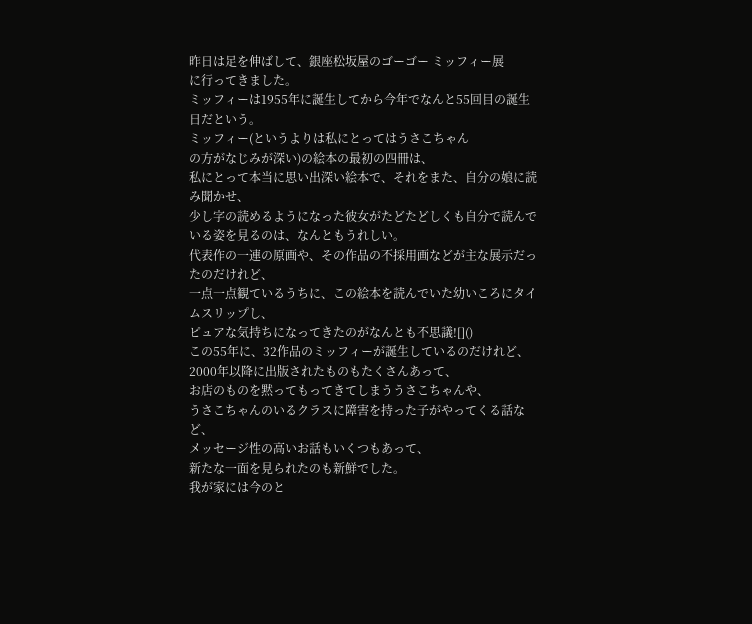昨日は足を伸ばして、銀座松坂屋のゴーゴー ミッフィー展
に行ってきました。
ミッフィーは1955年に誕生してから今年でなんと55回目の誕生日だという。
ミッフィー(というよりは私にとってはうさこちゃん
の方がなじみが深い)の絵本の最初の四冊は、
私にとって本当に思い出深い絵本で、それをまた、自分の娘に読み聞かせ、
少し字の読めるようになった彼女がたどたどしくも自分で読んでいる姿を見るのは、なんともうれしい。
代表作の一連の原画や、その作品の不採用画などが主な展示だったのだけれど、
一点一点観ているうちに、この絵本を読んでいた幼いころにタイムスリップし、
ピュアな気持ちになってきたのがなんとも不思議![]()
この55年に、32作品のミッフィーが誕生しているのだけれど、
2000年以降に出版されたものもたくさんあって、
お店のものを黙ってもってきてしまううさこちゃんや、
うさこちゃんのいるクラスに障害を持った子がやってくる話など、
メッセージ性の高いお話もいくつもあって、
新たな一面を見られたのも新鮮でした。
我が家には今のと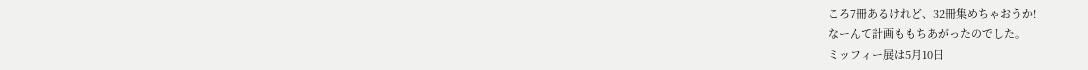ころ7冊あるけれど、32冊集めちゃおうか!
なーんて計画ももちあがったのでした。
ミッフィー展は5月10日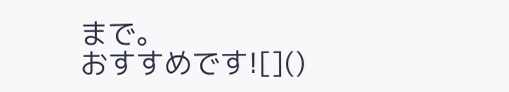まで。
おすすめです![]()